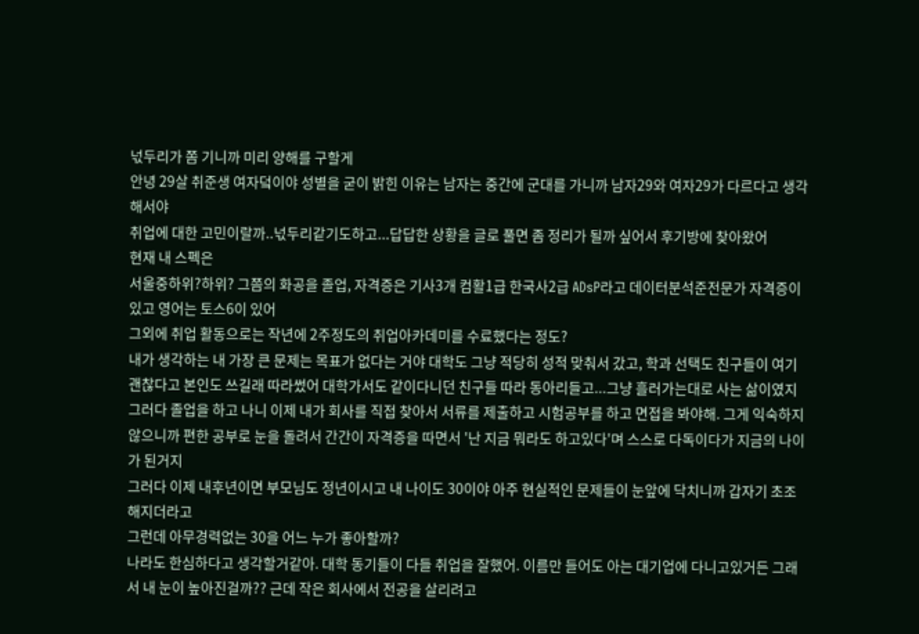넋두리가 쫌 기니까 미리 양해를 구할게
안녕 29살 취준생 여자덬이야 성별을 굳이 밝힌 이유는 남자는 중간에 군대를 가니까 남자29와 여자29가 다르다고 생각해서야
취업에 대한 고민이랄까..넋두리같기도하고...답답한 상황을 글로 풀면 좀 정리가 될까 싶어서 후기방에 찾아왔어
현재 내 스펙은
서울중하위?하위? 그쯤의 화공을 졸업, 자격증은 기사3개 컴활1급 한국사2급 ADsP라고 데이터분석준전문가 자격증이 있고 영어는 토스6이 있어
그외에 취업 활동으로는 작년에 2주정도의 취업아카데미를 수료했다는 정도?
내가 생각하는 내 가장 큰 문제는 목표가 없다는 거야 대학도 그냥 적당히 성적 맞춰서 갔고, 학과 선택도 친구들이 여기 괜찮다고 본인도 쓰길래 따라썼어 대학가서도 같이다니던 친구들 따라 동아리들고...그냥 흘러가는대로 사는 삶이였지
그러다 졸업을 하고 나니 이제 내가 회사를 직접 찾아서 서류를 제출하고 시험공부를 하고 면접을 봐야해. 그게 익숙하지 않으니까 편한 공부로 눈을 돌려서 간간이 자격증을 따면서 '난 지금 뭐라도 하고있다'며 스스로 다독이다가 지금의 나이가 된거지
그러다 이제 내후년이면 부모님도 정년이시고 내 나이도 30이야 아주 현실적인 문제들이 눈앞에 닥치니까 갑자기 초조해지더라고
그런데 아무경력없는 30을 어느 누가 좋아할까?
나라도 한심하다고 생각할거같아. 대학 동기들이 다들 취업을 잘했어. 이름만 들어도 아는 대기업에 다니고있거든 그래서 내 눈이 높아진걸까?? 근데 작은 회사에서 전공을 살리려고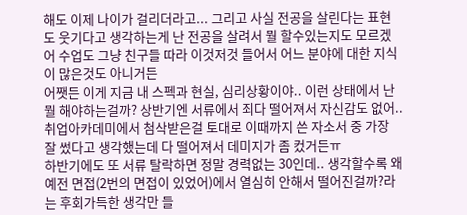해도 이제 나이가 걸리더라고... 그리고 사실 전공을 살린다는 표현도 웃기다고 생각하는게 난 전공을 살려서 뭘 할수있는지도 모르겠어 수업도 그냥 친구들 따라 이것저것 들어서 어느 분야에 대한 지식이 많은것도 아니거든
어쨋든 이게 지금 내 스펙과 현실, 심리상황이야.. 이런 상태에서 난 뭘 해야하는걸까? 상반기엔 서류에서 죄다 떨어져서 자신감도 없어.. 취업아카데미에서 첨삭받은걸 토대로 이때까지 쓴 자소서 중 가장 잘 썼다고 생각했는데 다 떨어져서 데미지가 좀 컸거든ㅠ
하반기에도 또 서류 탈락하면 정말 경력없는 30인데.. 생각할수록 왜 예전 면접(2번의 면접이 있었어)에서 열심히 안해서 떨어진걸까?라는 후회가득한 생각만 들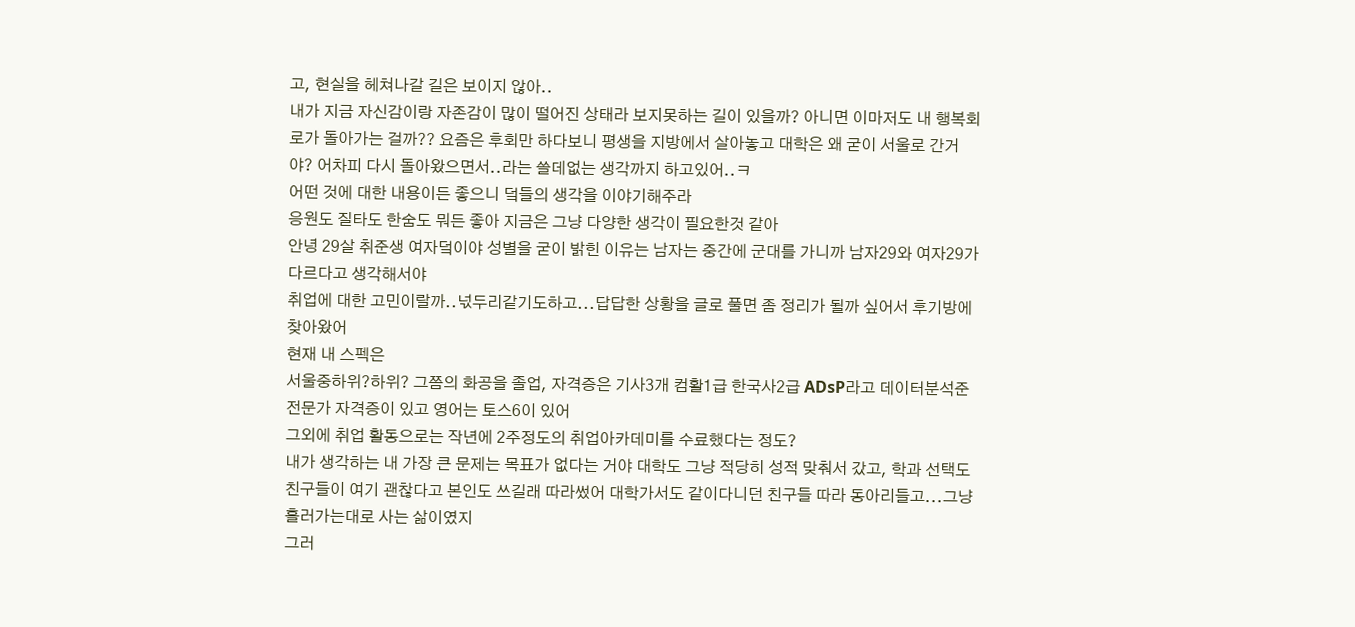고, 현실을 헤쳐나갈 길은 보이지 않아..
내가 지금 자신감이랑 자존감이 많이 떨어진 상태라 보지못하는 길이 있을까? 아니면 이마저도 내 행복회로가 돌아가는 걸까?? 요즘은 후회만 하다보니 평생을 지방에서 살아놓고 대학은 왜 굳이 서울로 간거야? 어차피 다시 돌아왔으면서..라는 쓸데없는 생각까지 하고있어..ㅋ
어떤 것에 대한 내용이든 좋으니 덬들의 생각을 이야기해주라
응원도 질타도 한숨도 뭐든 좋아 지금은 그냥 다양한 생각이 필요한것 같아
안녕 29살 취준생 여자덬이야 성별을 굳이 밝힌 이유는 남자는 중간에 군대를 가니까 남자29와 여자29가 다르다고 생각해서야
취업에 대한 고민이랄까..넋두리같기도하고...답답한 상황을 글로 풀면 좀 정리가 될까 싶어서 후기방에 찾아왔어
현재 내 스펙은
서울중하위?하위? 그쯤의 화공을 졸업, 자격증은 기사3개 컴활1급 한국사2급 ADsP라고 데이터분석준전문가 자격증이 있고 영어는 토스6이 있어
그외에 취업 활동으로는 작년에 2주정도의 취업아카데미를 수료했다는 정도?
내가 생각하는 내 가장 큰 문제는 목표가 없다는 거야 대학도 그냥 적당히 성적 맞춰서 갔고, 학과 선택도 친구들이 여기 괜찮다고 본인도 쓰길래 따라썼어 대학가서도 같이다니던 친구들 따라 동아리들고...그냥 흘러가는대로 사는 삶이였지
그러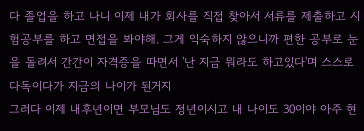다 졸업을 하고 나니 이제 내가 회사를 직접 찾아서 서류를 제출하고 시험공부를 하고 면접을 봐야해. 그게 익숙하지 않으니까 편한 공부로 눈을 돌려서 간간이 자격증을 따면서 '난 지금 뭐라도 하고있다'며 스스로 다독이다가 지금의 나이가 된거지
그러다 이제 내후년이면 부모님도 정년이시고 내 나이도 30이야 아주 현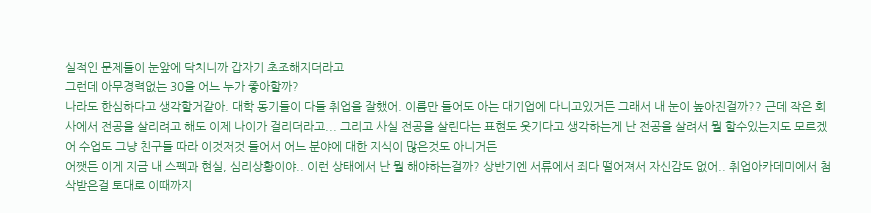실적인 문제들이 눈앞에 닥치니까 갑자기 초조해지더라고
그런데 아무경력없는 30을 어느 누가 좋아할까?
나라도 한심하다고 생각할거같아. 대학 동기들이 다들 취업을 잘했어. 이름만 들어도 아는 대기업에 다니고있거든 그래서 내 눈이 높아진걸까?? 근데 작은 회사에서 전공을 살리려고 해도 이제 나이가 걸리더라고... 그리고 사실 전공을 살린다는 표현도 웃기다고 생각하는게 난 전공을 살려서 뭘 할수있는지도 모르겠어 수업도 그냥 친구들 따라 이것저것 들어서 어느 분야에 대한 지식이 많은것도 아니거든
어쨋든 이게 지금 내 스펙과 현실, 심리상황이야.. 이런 상태에서 난 뭘 해야하는걸까? 상반기엔 서류에서 죄다 떨어져서 자신감도 없어.. 취업아카데미에서 첨삭받은걸 토대로 이때까지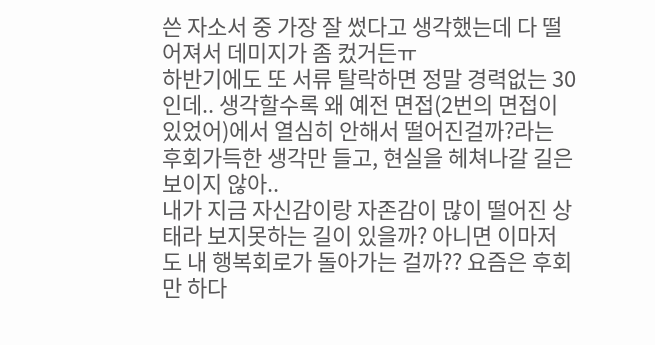쓴 자소서 중 가장 잘 썼다고 생각했는데 다 떨어져서 데미지가 좀 컸거든ㅠ
하반기에도 또 서류 탈락하면 정말 경력없는 30인데.. 생각할수록 왜 예전 면접(2번의 면접이 있었어)에서 열심히 안해서 떨어진걸까?라는 후회가득한 생각만 들고, 현실을 헤쳐나갈 길은 보이지 않아..
내가 지금 자신감이랑 자존감이 많이 떨어진 상태라 보지못하는 길이 있을까? 아니면 이마저도 내 행복회로가 돌아가는 걸까?? 요즘은 후회만 하다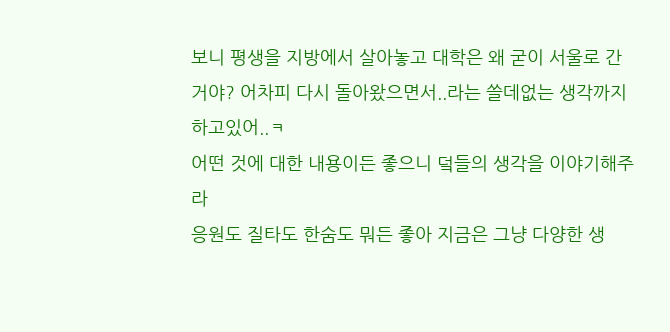보니 평생을 지방에서 살아놓고 대학은 왜 굳이 서울로 간거야? 어차피 다시 돌아왔으면서..라는 쓸데없는 생각까지 하고있어..ㅋ
어떤 것에 대한 내용이든 좋으니 덬들의 생각을 이야기해주라
응원도 질타도 한숨도 뭐든 좋아 지금은 그냥 다양한 생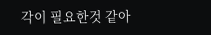각이 필요한것 같아